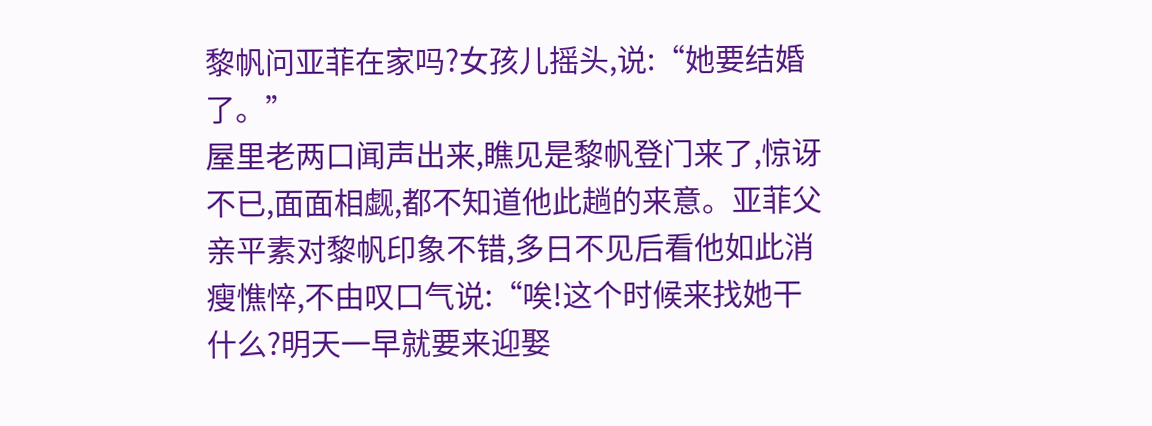黎帆问亚菲在家吗?女孩儿摇头,说:“她要结婚了。”
屋里老两口闻声出来,瞧见是黎帆登门来了,惊讶不已,面面相觑,都不知道他此趟的来意。亚菲父亲平素对黎帆印象不错,多日不见后看他如此消瘦憔悴,不由叹口气说:“唉!这个时候来找她干什么?明天一早就要来迎娶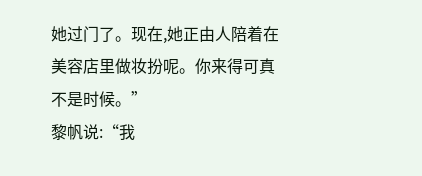她过门了。现在,她正由人陪着在美容店里做妆扮呢。你来得可真不是时候。”
黎帆说:“我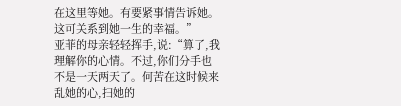在这里等她。有要紧事情告诉她。这可关系到她一生的幸福。”
亚菲的母亲轻轻挥手,说:“算了,我理解你的心情。不过,你们分手也不是一天两天了。何苦在这时候来乱她的心,扫她的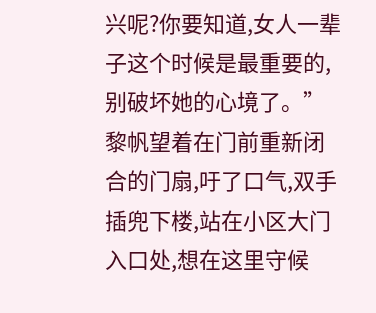兴呢?你要知道,女人一辈子这个时候是最重要的,别破坏她的心境了。”
黎帆望着在门前重新闭合的门扇,吁了口气,双手插兜下楼,站在小区大门入口处,想在这里守候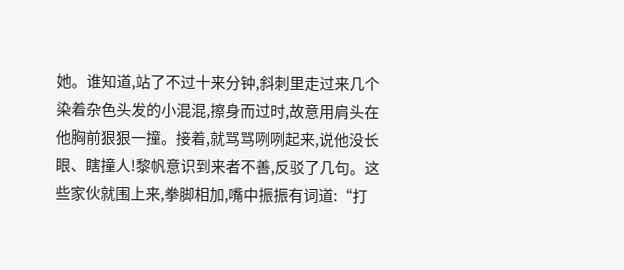她。谁知道,站了不过十来分钟,斜刺里走过来几个染着杂色头发的小混混,擦身而过时,故意用肩头在他胸前狠狠一撞。接着,就骂骂咧咧起来,说他没长眼、瞎撞人!黎帆意识到来者不善,反驳了几句。这些家伙就围上来,拳脚相加,嘴中振振有词道:“打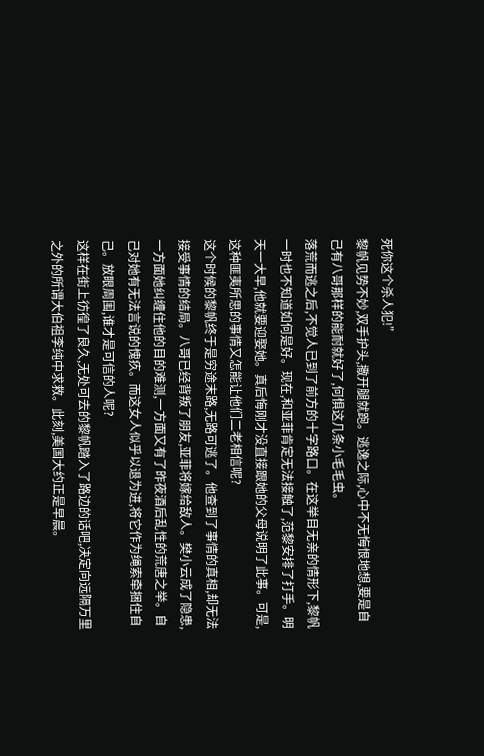死你这个杀人犯!”
黎帆见势不妙,双手护头,撒开腿就跑。逃逸之际,心中不无悔恨地想,要是自己有八哥那样的能耐就好了,何惧这几条小毛毛虫。
落荒而逃之后,不觉人已到了前方的十字路口。在这举目无亲的情形下,黎帆一时也不知道如何是好。现在,和亚菲肯定无法接触了,范黎安排了打手。明天一大早,他就要迎娶她。真后悔刚才没直接跟她的父母说明了此事。可是,这种匪夷所思的事情又怎能让他们二老相信呢?
这个时候的黎帆终于是穷途末路,无路可逃了。他查到了事情的真相,却无法接受事情的结局。八哥已经背叛了朋友,亚菲将嫁给敌人。樊小云成了隐患,一方面她纠缠住他的目的难测,一方面又有了昨夜酒后乱性的荒唐之举。自己对她有无法言说的愧疚。而这女人似乎以退为进,将它作为绳索牵捆住自己。放眼周围,谁才是可信的人呢?
这样在街上彷徨了良久,无处可去的黎帆踏入了路边的话吧,决定向远隔万里之外的所谓大伯祖李纯中求救。此刻,美国大约正是早晨。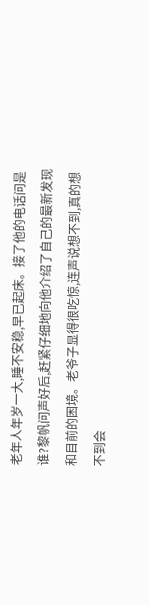老年人年岁一大,睡不安稳,早已起床。接了他的电话问是谁?黎帆问声好后,赶紧仔细地向他介绍了自己的最新发现和目前的困境。老爷子显得很吃惊,连声说想不到,真的想不到会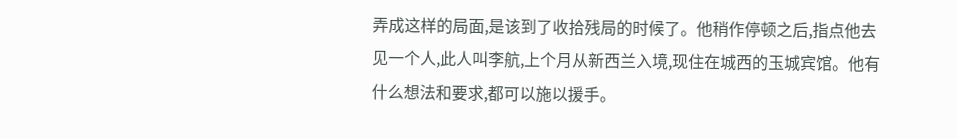弄成这样的局面,是该到了收拾残局的时候了。他稍作停顿之后,指点他去见一个人,此人叫李航,上个月从新西兰入境,现住在城西的玉城宾馆。他有什么想法和要求,都可以施以援手。